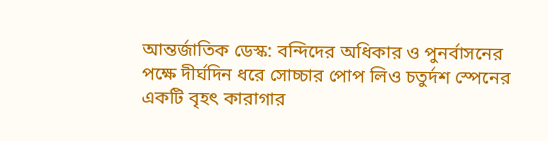আন্তর্জাতিক ডেস্ক: বন্দিদের অধিকার ও পুনর্বাসনের পক্ষে দীর্ঘদিন ধরে সোচ্চার পোপ লিও চতুর্দশ স্পেনের একটি বৃহৎ কারাগার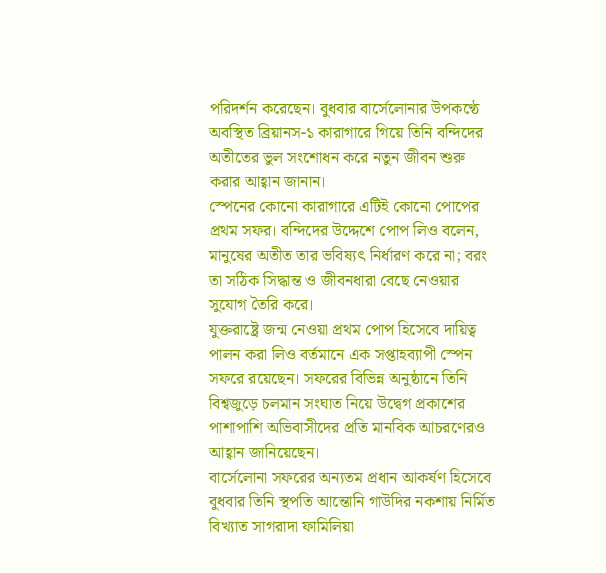পরিদর্শন করেছেন। বুধবার বার্সেলোনার উপকণ্ঠে অবস্থিত ব্রিয়ানস-১ কারাগারে গিয়ে তিনি বন্দিদের অতীতের ভুল সংশোধন করে নতুন জীবন শুরু করার আহ্বান জানান।
স্পেনের কোনো কারাগারে এটিই কোনো পোপের প্রথম সফর। বন্দিদের উদ্দেশে পোপ লিও বলেন, মানুষের অতীত তার ভবিষ্যৎ নির্ধারণ করে না; বরং তা সঠিক সিদ্ধান্ত ও জীবনধারা বেছে নেওয়ার সুযোগ তৈরি করে।
যুক্তরাষ্ট্রে জন্ম নেওয়া প্রথম পোপ হিসেবে দায়িত্ব পালন করা লিও বর্তমানে এক সপ্তাহব্যাপী স্পেন সফরে রয়েছেন। সফরের বিভিন্ন অনুষ্ঠানে তিনি বিশ্বজুড়ে চলমান সংঘাত নিয়ে উদ্বেগ প্রকাশের পাশাপাশি অভিবাসীদের প্রতি মানবিক আচরণেরও আহ্বান জানিয়েছেন।
বার্সেলোনা সফরের অন্যতম প্রধান আকর্ষণ হিসেবে বুধবার তিনি স্থপতি আন্তোনি গাউদির নকশায় নির্মিত বিখ্যাত সাগরাদা ফামিলিয়া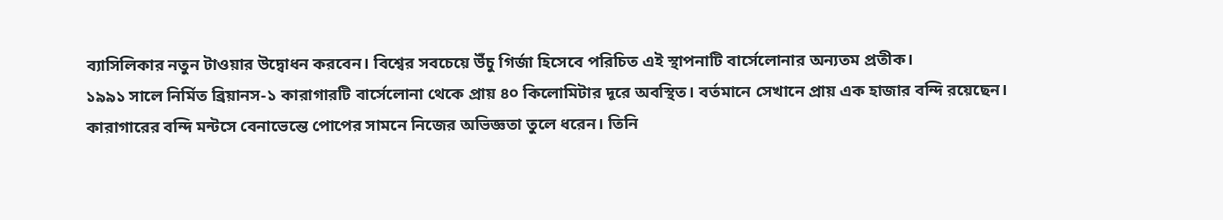ব্যাসিলিকার নতুন টাওয়ার উদ্বোধন করবেন। বিশ্বের সবচেয়ে উঁচু গির্জা হিসেবে পরিচিত এই স্থাপনাটি বার্সেলোনার অন্যতম প্রতীক।
১৯৯১ সালে নির্মিত ব্রিয়ানস-১ কারাগারটি বার্সেলোনা থেকে প্রায় ৪০ কিলোমিটার দূরে অবস্থিত। বর্তমানে সেখানে প্রায় এক হাজার বন্দি রয়েছেন।
কারাগারের বন্দি মন্টসে বেনাভেন্তে পোপের সামনে নিজের অভিজ্ঞতা তুলে ধরেন। তিনি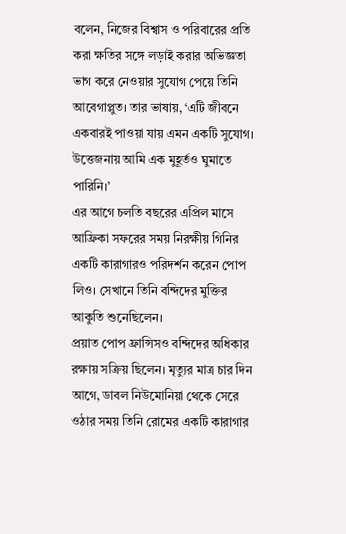বলেন, নিজের বিশ্বাস ও পরিবারের প্রতি করা ক্ষতির সঙ্গে লড়াই করার অভিজ্ঞতা ভাগ করে নেওয়ার সুযোগ পেয়ে তিনি আবেগাপ্লুত। তার ভাষায়, ‘এটি জীবনে একবারই পাওয়া যায় এমন একটি সুযোগ। উত্তেজনায় আমি এক মুহূর্তও ঘুমাতে পারিনি।’
এর আগে চলতি বছরের এপ্রিল মাসে আফ্রিকা সফরের সময় নিরক্ষীয় গিনির একটি কারাগারও পরিদর্শন করেন পোপ লিও। সেখানে তিনি বন্দিদের মুক্তির আকুতি শুনেছিলেন।
প্রয়াত পোপ ফ্রান্সিসও বন্দিদের অধিকার রক্ষায় সক্রিয় ছিলেন। মৃত্যুর মাত্র চার দিন আগে, ডাবল নিউমোনিয়া থেকে সেরে ওঠার সময় তিনি রোমের একটি কারাগার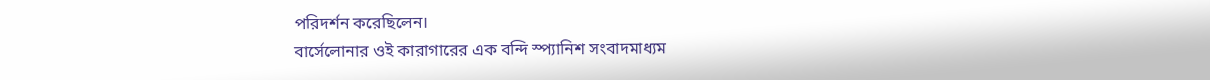পরিদর্শন করেছিলেন।
বার্সেলোনার ওই কারাগারের এক বন্দি স্প্যানিশ সংবাদমাধ্যম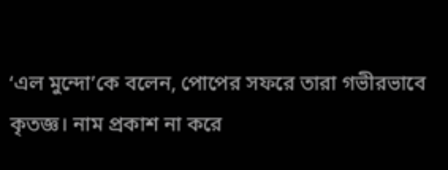‘এল মুন্দো’কে বলেন, পোপের সফরে তারা গভীরভাবে কৃতজ্ঞ। নাম প্রকাশ না করে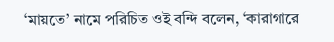‘মায়তে’ নামে পরিচিত ওই বন্দি বলেন, ‘কারাগারে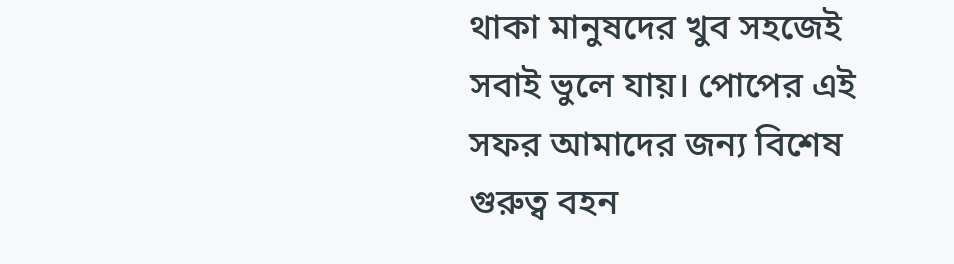থাকা মানুষদের খুব সহজেই সবাই ভুলে যায়। পোপের এই সফর আমাদের জন্য বিশেষ গুরুত্ব বহন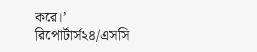করে।’
রিপোর্টার্স২৪/এসসি